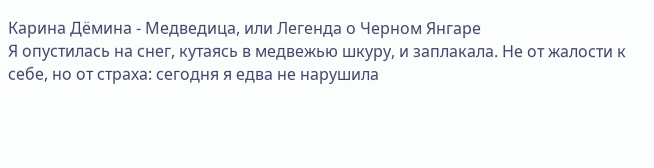Карина Дёмина - Медведица, или Легенда о Черном Янгаре
Я опустилась на снег, кутаясь в медвежью шкуру, и заплакала. Не от жалости к себе, но от страха: сегодня я едва не нарушила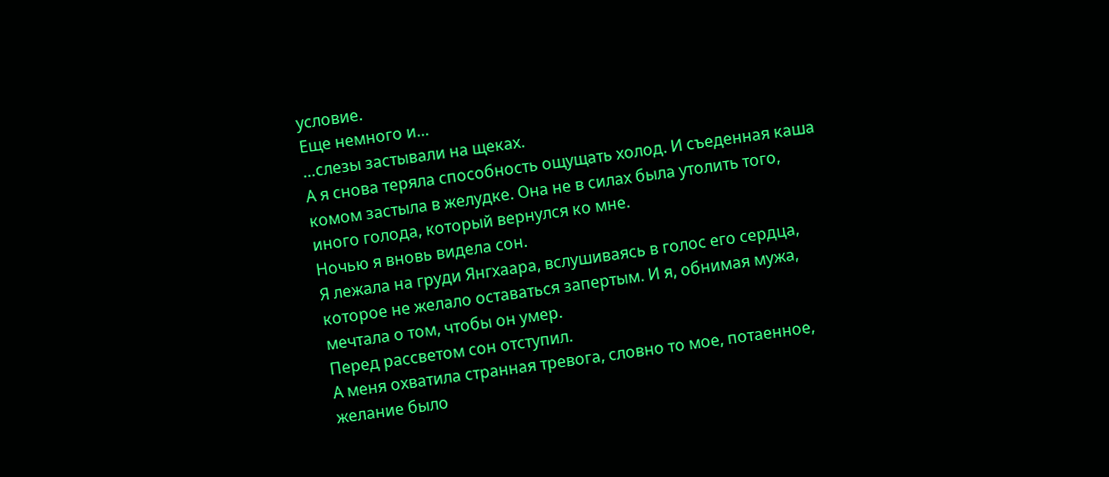условие.
Еще немного и…
…слезы застывали на щеках.
А я снова теряла способность ощущать холод. И съеденная каша комом застыла в желудке. Она не в силах была утолить того, иного голода, который вернулся ко мне.
Ночью я вновь видела сон.
Я лежала на груди Янгхаара, вслушиваясь в голос его сердца, которое не желало оставаться запертым. И я, обнимая мужа, мечтала о том, чтобы он умер.
Перед рассветом сон отступил.
А меня охватила странная тревога, словно то мое, потаенное, желание было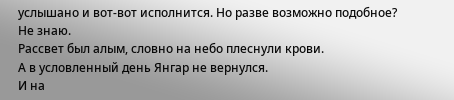услышано и вот-вот исполнится. Но разве возможно подобное?
Не знаю.
Рассвет был алым, словно на небо плеснули крови.
А в условленный день Янгар не вернулся.
И на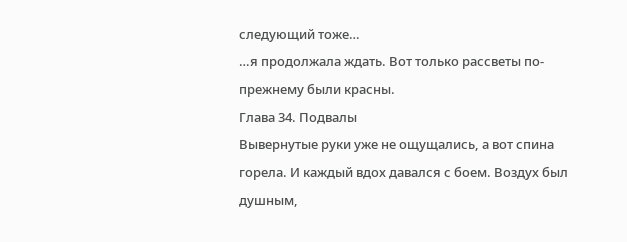следующий тоже…
…я продолжала ждать. Вот только рассветы по-прежнему были красны.
Глава 34. Подвалы
Вывернутые руки уже не ощущались, а вот спина горела. И каждый вдох давался с боем. Воздух был душным,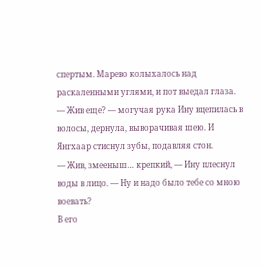спертым. Марево колыхалось над раскаленными углями, и пот выедал глаза.
— Жив еще? — могучая рука Ину вцепилась в волосы, дернула, выворачивая шею. И Янгхаар стиснул зубы, подавляя стон.
— Жив, змееныш… крепкий, — Ину плеснул воды в лицо. — Ну и надо было тебе со мною воевать?
В его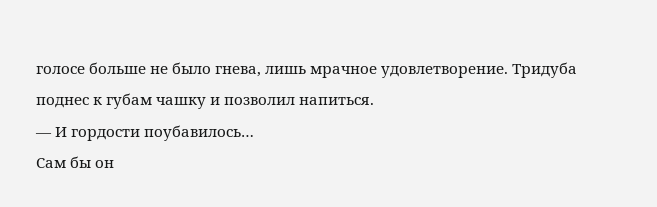голосе больше не было гнева, лишь мрачное удовлетворение. Тридуба поднес к губам чашку и позволил напиться.
— И гордости поубавилось…
Сам бы он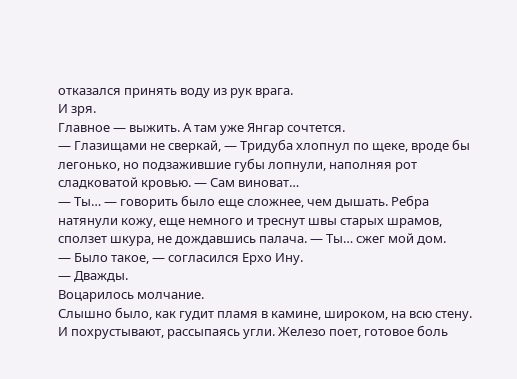отказался принять воду из рук врага.
И зря.
Главное — выжить. А там уже Янгар сочтется.
— Глазищами не сверкай, — Тридуба хлопнул по щеке, вроде бы легонько, но подзажившие губы лопнули, наполняя рот сладковатой кровью. — Сам виноват…
— Ты… — говорить было еще сложнее, чем дышать. Ребра натянули кожу, еще немного и треснут швы старых шрамов, сползет шкура, не дождавшись палача. — Ты… сжег мой дом.
— Было такое, — согласился Ерхо Ину.
— Дважды.
Воцарилось молчание.
Слышно было, как гудит пламя в камине, широком, на всю стену. И похрустывают, рассыпаясь угли. Железо поет, готовое боль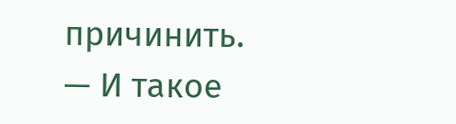причинить.
— И такое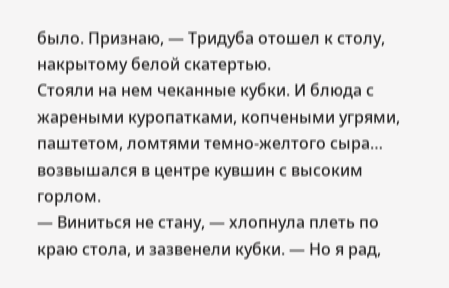было. Признаю, — Тридуба отошел к столу, накрытому белой скатертью.
Стояли на нем чеканные кубки. И блюда с жареными куропатками, копчеными угрями, паштетом, ломтями темно-желтого сыра… возвышался в центре кувшин с высоким горлом.
— Виниться не стану, — хлопнула плеть по краю стола, и зазвенели кубки. — Но я рад,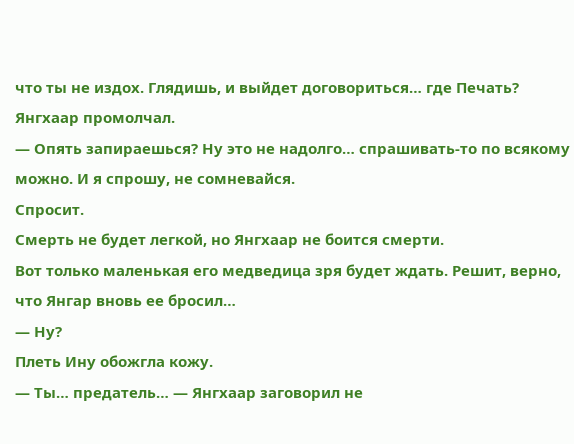что ты не издох. Глядишь, и выйдет договориться… где Печать?
Янгхаар промолчал.
— Опять запираешься? Ну это не надолго… спрашивать-то по всякому можно. И я спрошу, не сомневайся.
Спросит.
Смерть не будет легкой, но Янгхаар не боится смерти.
Вот только маленькая его медведица зря будет ждать. Решит, верно, что Янгар вновь ее бросил…
— Ну?
Плеть Ину обожгла кожу.
— Ты… предатель… — Янгхаар заговорил не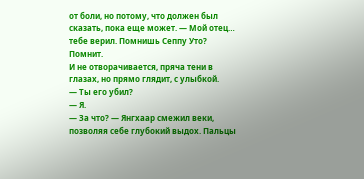от боли, но потому, что должен был сказать, пока еще может. — Мой отец… тебе верил. Помнишь Сеппу Уто?
Помнит.
И не отворачивается, пряча тени в глазах, но прямо глядит, с улыбкой.
— Ты его убил?
— Я.
— За что? — Янгхаар смежил веки, позволяя себе глубокий выдох. Пальцы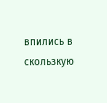впились в скользкую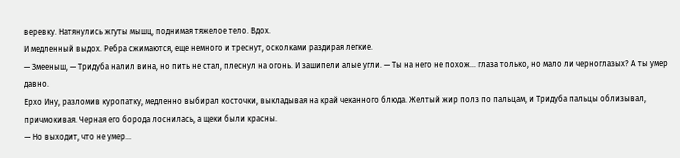веревку. Натянулись жгуты мышц, поднимая тяжелое тело. Вдох.
И медленный выдох. Ребра сжимаются, еще немного и треснут, осколками раздирая легкие.
— Змееныш, — Тридуба налил вина, но пить не стал, плеснул на огонь. И зашипели алые угли. — Ты на него не похож… глаза только, но мало ли черноглазых? А ты умер давно.
Ерхо Ину, разломив куропатку, медленно выбирал косточки, выкладывая на край чеканного блюда. Желтый жир полз по пальцам, и Тридуба пальцы облизывал, причмокивая. Черная его борода лоснилась, а щеки были красны.
— Но выходит, что не умер…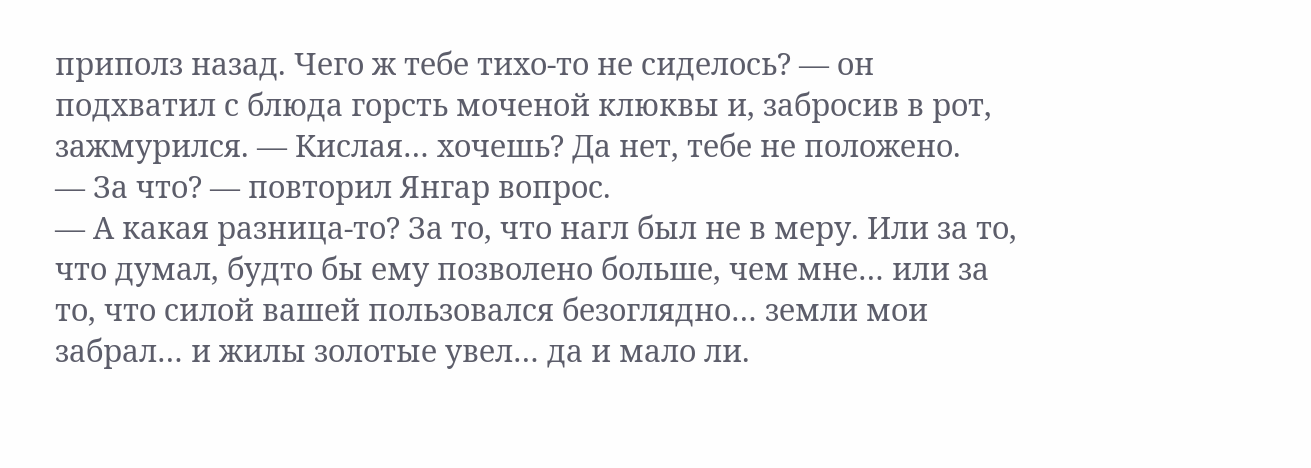приполз назад. Чего ж тебе тихо-то не сиделось? — он подхватил с блюда горсть моченой клюквы и, забросив в рот, зажмурился. — Кислая… хочешь? Да нет, тебе не положено.
— За что? — повторил Янгар вопрос.
— А какая разница-то? За то, что нагл был не в меру. Или за то, что думал, будто бы ему позволено больше, чем мне… или за то, что силой вашей пользовался безоглядно… земли мои забрал… и жилы золотые увел… да и мало ли.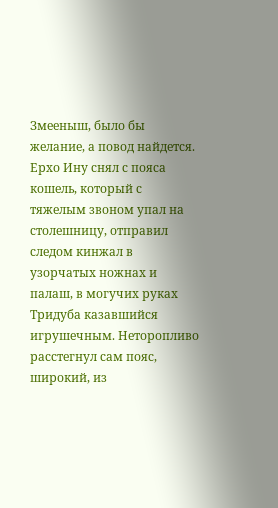Змееныш, было бы желание, а повод найдется.
Ерхо Ину снял с пояса кошель, который с тяжелым звоном упал на столешницу, отправил следом кинжал в узорчатых ножнах и палаш, в могучих руках Тридуба казавшийся игрушечным. Неторопливо расстегнул сам пояс, широкий, из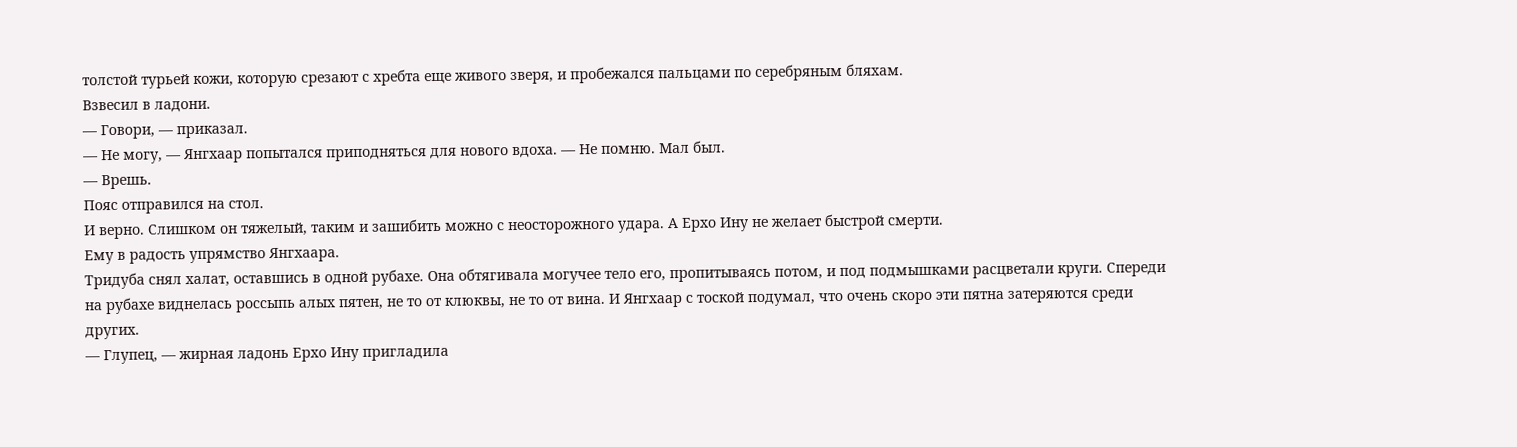толстой турьей кожи, которую срезают с хребта еще живого зверя, и пробежался пальцами по серебряным бляхам.
Взвесил в ладони.
— Говори, — приказал.
— Не могу, — Янгхаар попытался приподняться для нового вдоха. — Не помню. Мал был.
— Врешь.
Пояс отправился на стол.
И верно. Слишком он тяжелый, таким и зашибить можно с неосторожного удара. А Ерхо Ину не желает быстрой смерти.
Ему в радость упрямство Янгхаара.
Тридуба снял халат, оставшись в одной рубахе. Она обтягивала могучее тело его, пропитываясь потом, и под подмышками расцветали круги. Спереди на рубахе виднелась россыпь алых пятен, не то от клюквы, не то от вина. И Янгхаар с тоской подумал, что очень скоро эти пятна затеряются среди других.
— Глупец, — жирная ладонь Ерхо Ину пригладила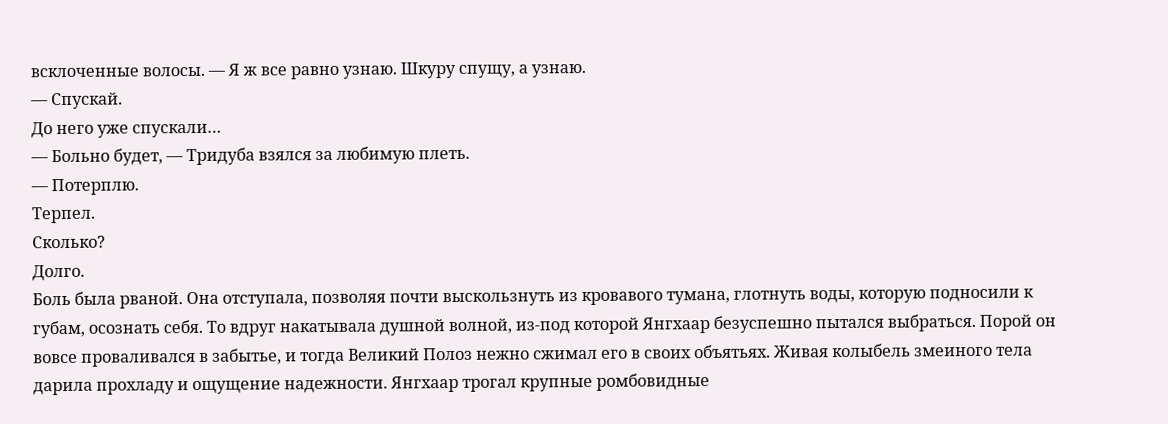всклоченные волосы. — Я ж все равно узнаю. Шкуру спущу, а узнаю.
— Спускай.
До него уже спускали…
— Больно будет, — Тридуба взялся за любимую плеть.
— Потерплю.
Терпел.
Сколько?
Долго.
Боль была рваной. Она отступала, позволяя почти выскользнуть из кровавого тумана, глотнуть воды, которую подносили к губам, осознать себя. То вдруг накатывала душной волной, из-под которой Янгхаар безуспешно пытался выбраться. Порой он вовсе проваливался в забытье, и тогда Великий Полоз нежно сжимал его в своих объятьях. Живая колыбель змеиного тела дарила прохладу и ощущение надежности. Янгхаар трогал крупные ромбовидные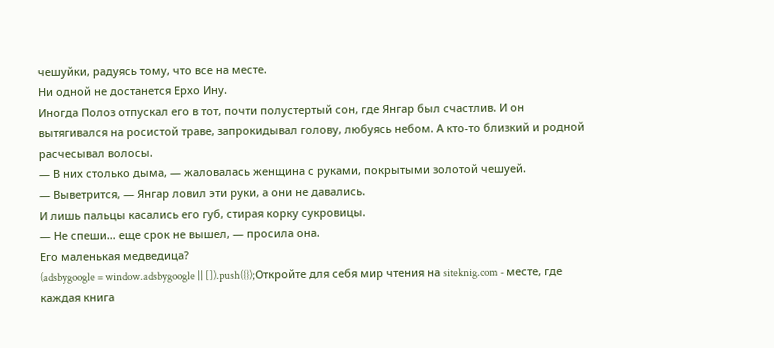чешуйки, радуясь тому, что все на месте.
Ни одной не достанется Ерхо Ину.
Иногда Полоз отпускал его в тот, почти полустертый сон, где Янгар был счастлив. И он вытягивался на росистой траве, запрокидывал голову, любуясь небом. А кто-то близкий и родной расчесывал волосы.
— В них столько дыма, — жаловалась женщина с руками, покрытыми золотой чешуей.
— Выветрится, — Янгар ловил эти руки, а они не давались.
И лишь пальцы касались его губ, стирая корку сукровицы.
— Не спеши… еще срок не вышел, — просила она.
Его маленькая медведица?
(adsbygoogle = window.adsbygoogle || []).push({});Откройте для себя мир чтения на siteknig.com - месте, где каждая книга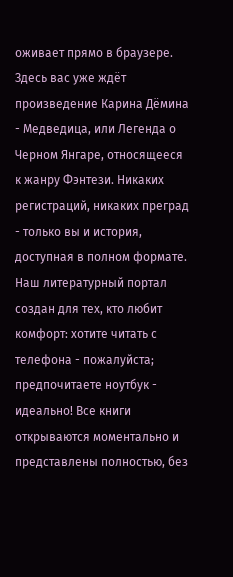оживает прямо в браузере. Здесь вас уже ждёт произведение Карина Дёмина - Медведица, или Легенда о Черном Янгаре, относящееся к жанру Фэнтези. Никаких регистраций, никаких преград - только вы и история, доступная в полном формате. Наш литературный портал создан для тех, кто любит комфорт: хотите читать с телефона - пожалуйста; предпочитаете ноутбук - идеально! Все книги открываются моментально и представлены полностью, без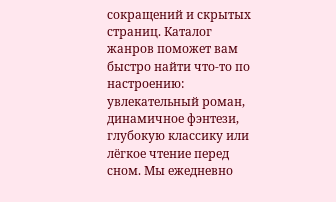сокращений и скрытых страниц. Каталог жанров поможет вам быстро найти что-то по настроению: увлекательный роман, динамичное фэнтези, глубокую классику или лёгкое чтение перед сном. Мы ежедневно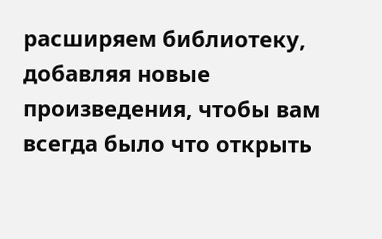расширяем библиотеку, добавляя новые произведения, чтобы вам всегда было что открыть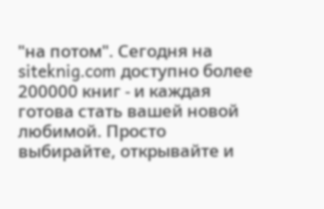"на потом". Сегодня на siteknig.com доступно более 200000 книг - и каждая готова стать вашей новой любимой. Просто выбирайте, открывайте и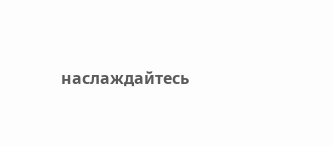наслаждайтесь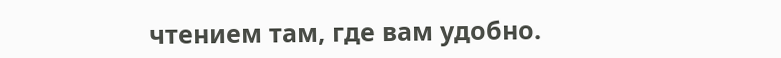чтением там, где вам удобно.